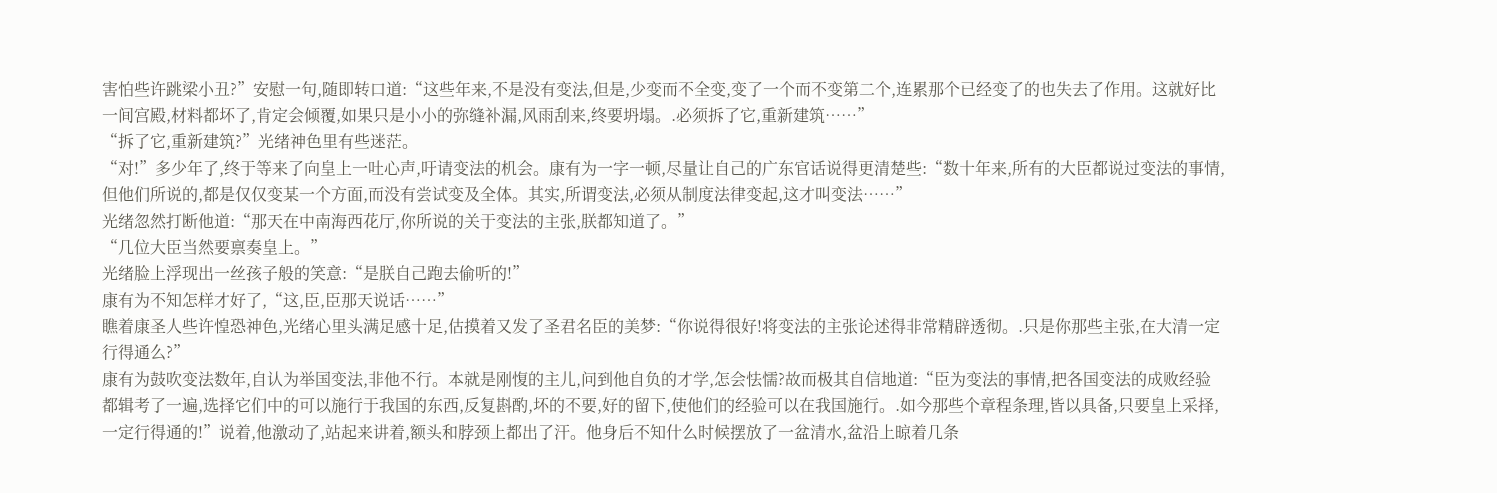害怕些许跳梁小丑?”安慰一句,随即转口道:“这些年来,不是没有变法,但是,少变而不全变,变了一个而不变第二个,连累那个已经变了的也失去了作用。这就好比一间宫殿,材料都坏了,肯定会倾覆,如果只是小小的弥缝补漏,风雨刮来,终要坍塌。.必须拆了它,重新建筑……”
“拆了它,重新建筑?”光绪神色里有些迷茫。
“对!”多少年了,终于等来了向皇上一吐心声,吁请变法的机会。康有为一字一顿,尽量让自己的广东官话说得更清楚些:“数十年来,所有的大臣都说过变法的事情,但他们所说的,都是仅仅变某一个方面,而没有尝试变及全体。其实,所谓变法,必须从制度法律变起,这才叫变法……”
光绪忽然打断他道:“那天在中南海西花厅,你所说的关于变法的主张,朕都知道了。”
“几位大臣当然要禀奏皇上。”
光绪脸上浮现出一丝孩子般的笑意:“是朕自己跑去偷听的!”
康有为不知怎样才好了,“这,臣,臣那天说话……”
瞧着康圣人些许惶恐神色,光绪心里头满足感十足,估摸着又发了圣君名臣的美梦:“你说得很好!将变法的主张论述得非常精辟透彻。.只是你那些主张,在大清一定行得通么?”
康有为鼓吹变法数年,自认为举国变法,非他不行。本就是刚愎的主儿,问到他自负的才学,怎会怯懦?故而极其自信地道:“臣为变法的事情,把各国变法的成败经验都辑考了一遍,选择它们中的可以施行于我国的东西,反复斟酌,坏的不要,好的留下,使他们的经验可以在我国施行。.如今那些个章程条理,皆以具备,只要皇上采择,一定行得通的!”说着,他激动了,站起来讲着,额头和脖颈上都出了汗。他身后不知什么时候摆放了一盆清水,盆沿上晾着几条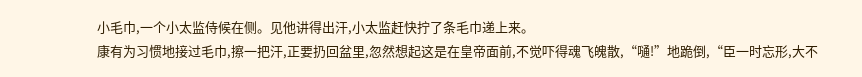小毛巾,一个小太监侍候在侧。见他讲得出汗,小太监赶快拧了条毛巾递上来。
康有为习惯地接过毛巾,擦一把汗,正要扔回盆里,忽然想起这是在皇帝面前,不觉吓得魂飞魄散,“嗵!”地跪倒,“臣一时忘形,大不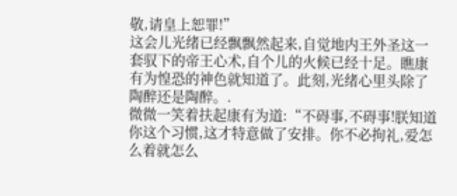敬,请皇上恕罪!”
这会儿光绪已经飘飘然起来,自觉地内王外圣这一套驭下的帝王心术,自个儿的火候已经十足。瞧康有为惶恐的神色就知道了。此刻,光绪心里头除了陶醉还是陶醉。.
微微一笑着扶起康有为道:“不碍事,不碍事!朕知道你这个习惯,这才特意做了安排。你不必拘礼,爱怎么着就怎么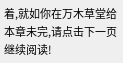着,就如你在万木草堂给
本章未完,请点击下一页继续阅读!